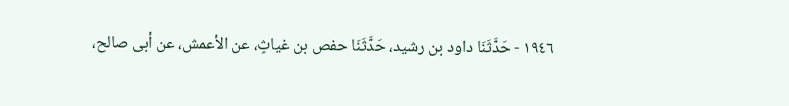١٩٤٦ - حَدَّثَنَا داود بن رشيد، حَدَّثَنَا حفص بن غياثٍ، عن الأعمش، عن أبى صالح،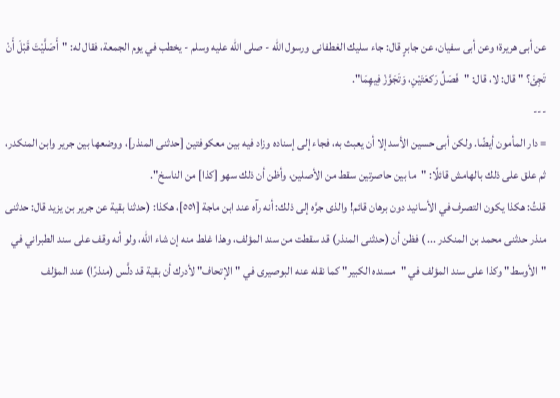عن أبى هريرة؛ وعن أبى سفيان، عن جابرٍ قال: جاء سليك الغطفانى ورسول الله - صلى الله عليه وسلم - يخطب في يوم الجمعة، فقال له: "أَصَلَّيْتَ قَبْلَ أَنْ تَجِئَ؟ " قال: لا، قال: "فَصَلِّ رَكعَتَيْنِ، وَتَجَوَّزْ فِيهِمَا".
---
= دار المأمون أيضًا. ولكن أبى حسين الأسد إلا أن يعبث به، فجاء إلى إسناده وزاد فيه بين معكوفتين [حدثنى المنذر]، ووضعها بين جرير وابن المنكدر، ثم علق على ذلك بالهامش قائلًا: "ما بين حاصرتين سقط من الأصلين، وأظن أن ذلك سهو [كذا] من الناسخ".
قلتُ: هكذا يكون التصرف في الأسانيد دون برهان قائم! والذى جرَّه إلى ذلك: أنه رآه عند ابن ماجة [٥٥١]، هكذا: (حدثنا بقية عن جرير بن يزيد قال: حدثنى منذر حدثنى محمد بن المنكدر ... ) فظن أن (حدثنى المنذر) قد سقطت من سند المؤلف، وهذا غلط منه إن شاء الله، ولو أنه وقف على سند الطبراني في "الأوسط" وكذا على سند المؤلف في "مسنده الكبير" كما نقله عنه البوصيرى في "الإتحاف" لأدرك أن بقية قد دلَّس (منذرًا) عند المؤلف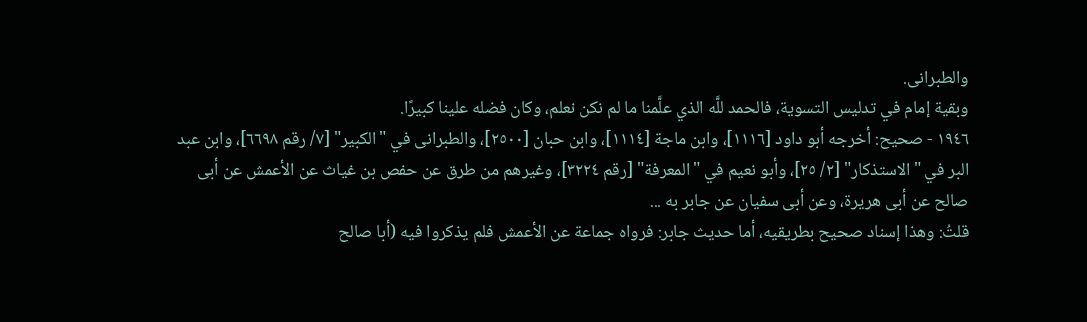والطبرانى.
وبقية إمام في تدليس التسوية، فالحمد للَّه الذي علَّمنا ما لم نكن نعلم، وكان فضله علينا كبيرًا.
١٩٤٦ - صحيح: أخرجه أبو داود [١١١٦]، وابن ماجة [١١١٤]، وابن حبان [٢٥٠٠]، والطبرانى في "الكبير" [٧/ رقم ٦٦٩٨]، وابن عبد البر في "الاستذكار" [٢/ ٢٥]، وأبو نعيم في "المعرفة" [رقم ٣٢٢٤]، وغيرهم من طرق عن حفص بن غياث عن الأعمش عن أبى صالح عن أبى هريرة، وعن أبى سفيان عن جابر به ...
قلتُ: وهذا إسناد صحيح بطريقيه، أما حديث جابر: فرواه جماعة عن الأعمش فلم يذكروا فيه (أبا صالح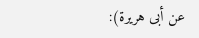عن أبى هريرة):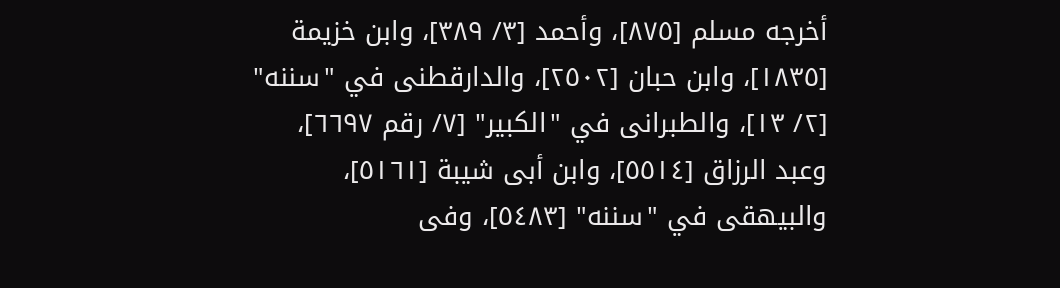أخرجه مسلم [٨٧٥]، وأحمد [٣/ ٣٨٩]، وابن خزيمة [١٨٣٥]، وابن حبان [٢٥٠٢]، والدارقطنى في "سننه" [٢/ ١٣]، والطبرانى في "الكبير" [٧/ رقم ٦٦٩٧]، وعبد الرزاق [٥٥١٤]، وابن أبى شيبة [٥١٦١]، والبيهقى في "سننه" [٥٤٨٣]، وفى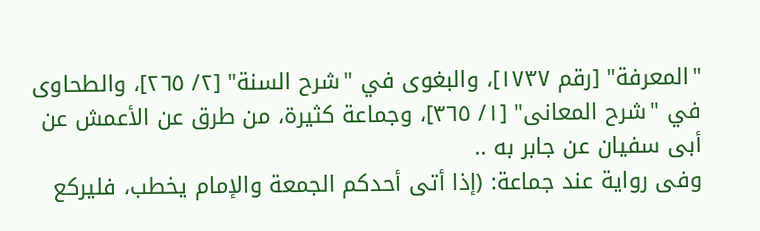"المعرفة" [رقم ١٧٣٧]، والبغوى في "شرح السنة" [٢/ ٢٦٥]، والطحاوى في "شرح المعانى" [١/ ٣٦٥]، وجماعة كثيرة، من طرق عن الأعمش عن أبى سفيان عن جابر به ..
وفى رواية عند جماعة: (إذا أتى أحدكم الجمعة والإمام يخطب، فليركع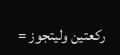ركعتين وليتجوز =